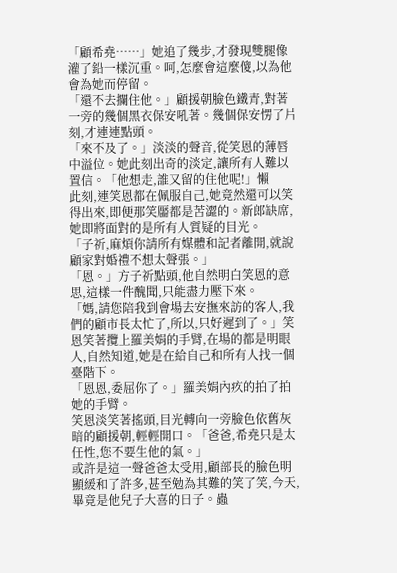「顧希堯……」她追了幾步,才發現雙腿像灌了鉛一樣沉重。呵,怎麼會這麼傻,以為他會為她而停留。
「還不去攔住他。」顧援朝臉色鐵青,對著一旁的幾個黑衣保安吼著。幾個保安愣了片刻,才連連點頭。
「來不及了。」淡淡的聲音,從笑恩的薄唇中溢位。她此刻出奇的淡定,讓所有人難以置信。「他想走,誰又留的住他呢!」懶
此刻,連笑恩都在佩服自己,她竟然還可以笑得出來,即便那笑靨都是苦澀的。新郎缺席,她即將面對的是所有人質疑的目光。
「子祈,麻煩你請所有媒體和記者離開,就說顧家對婚禮不想太聲張。」
「恩。」方子祈點頭,他自然明白笑恩的意思,這樣一件醜聞,只能盡力壓下來。
「媽,請您陪我到會場去安撫來訪的客人,我們的顧市長太忙了,所以,只好遲到了。」笑恩笑著攬上羅美娟的手臂,在場的都是明眼人,自然知道,她是在給自己和所有人找一個臺階下。
「恩恩,委屈你了。」羅美娟內疚的拍了拍她的手臂。
笑恩淡笑著搖頭,目光轉向一旁臉色依舊灰暗的顧援朝,輕輕開口。「爸爸,希堯只是太任性,您不要生他的氣。」
或許是這一聲爸爸太受用,顧部長的臉色明顯緩和了許多,甚至勉為其難的笑了笑,今天,畢竟是他兒子大喜的日子。蟲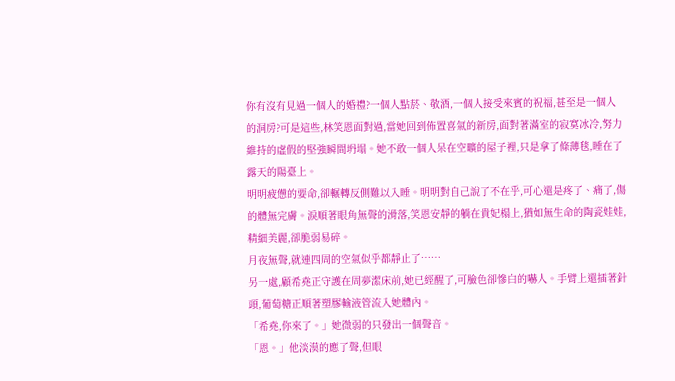你有沒有見過一個人的婚禮?一個人點菸、敬酒,一個人接受來賓的祝福,甚至是一個人的洞房?可是這些,林笑恩面對過,當她回到佈置喜氣的新房,面對著滿室的寂寞冰冷,努力維持的虛假的堅強瞬間坍塌。她不敢一個人呆在空曠的屋子裡,只是拿了條薄毯,睡在了露天的陽臺上。
明明疲憊的要命,卻輾轉反側難以入睡。明明對自己說了不在乎,可心還是疼了、痛了,傷的體無完膚。淚順著眼角無聲的滑落,笑恩安靜的躺在貴妃榻上,猶如無生命的陶瓷娃娃,精細美麗,卻脆弱易碎。
月夜無聲,就連四周的空氣似乎都靜止了……
另一處,顧希堯正守護在周夢潔床前,她已經醒了,可臉色卻慘白的嚇人。手臂上還插著針頭,葡萄糖正順著塑膠輸液管流入她體內。
「希堯,你來了。」她微弱的只發出一個聲音。
「恩。」他淡漠的應了聲,但眼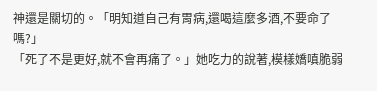神還是關切的。「明知道自己有胃病,還喝這麼多酒,不要命了嗎?」
「死了不是更好,就不會再痛了。」她吃力的說著,模樣嬌嗔脆弱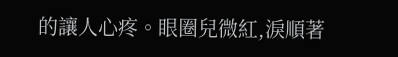的讓人心疼。眼圈兒微紅,淚順著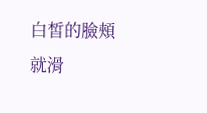白皙的臉頰就滑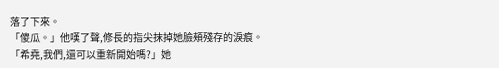落了下來。
「傻瓜。」他嘆了聲,修長的指尖抹掉她臉頰殘存的淚痕。
「希堯,我們,還可以重新開始嗎?」她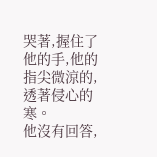哭著,握住了他的手,他的指尖微涼的,透著侵心的寒。
他沒有回答,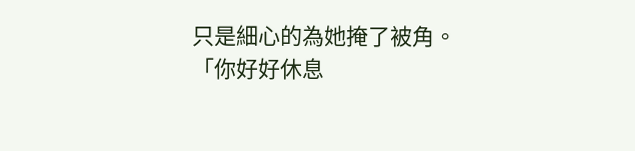只是細心的為她掩了被角。「你好好休息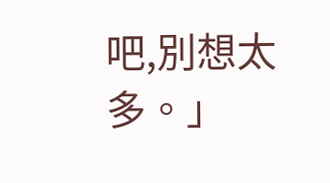吧,別想太多。」